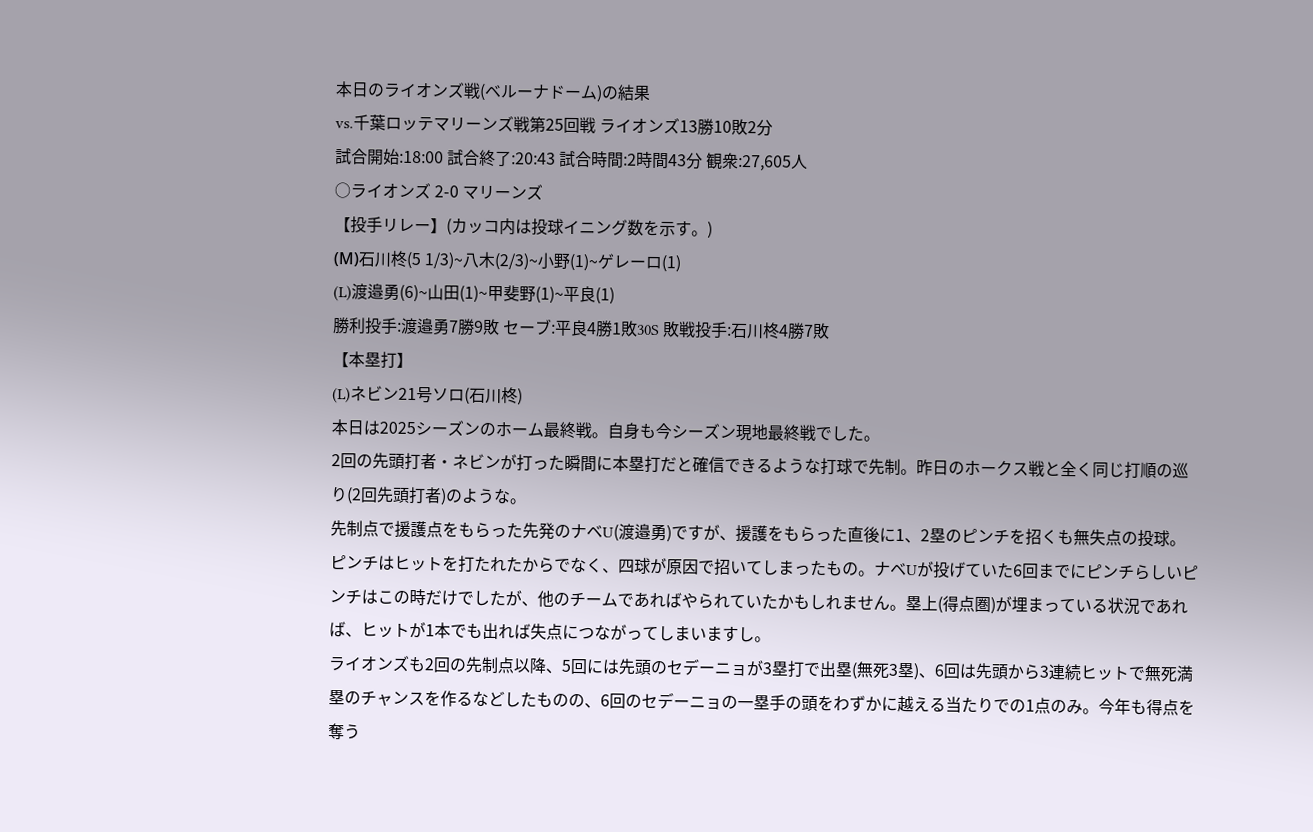本日のライオンズ戦(ベルーナドーム)の結果
vs.千葉ロッテマリーンズ戦第25回戦 ライオンズ13勝10敗2分
試合開始:18:00 試合終了:20:43 試合時間:2時間43分 観衆:27,605人
○ライオンズ 2-0 マリーンズ
【投手リレー】(カッコ内は投球イニング数を示す。)
(М)石川柊(5 1/3)~八木(2/3)~小野(1)~ゲレーロ(1)
(L)渡邉勇(6)~山田(1)~甲斐野(1)~平良(1)
勝利投手:渡邉勇7勝9敗 セーブ:平良4勝1敗30S 敗戦投手:石川柊4勝7敗
【本塁打】
(L)ネビン21号ソロ(石川柊)
本日は2025シーズンのホーム最終戦。自身も今シーズン現地最終戦でした。
2回の先頭打者・ネビンが打った瞬間に本塁打だと確信できるような打球で先制。昨日のホークス戦と全く同じ打順の巡り(2回先頭打者)のような。
先制点で援護点をもらった先発のナベU(渡邉勇)ですが、援護をもらった直後に1、2塁のピンチを招くも無失点の投球。ピンチはヒットを打たれたからでなく、四球が原因で招いてしまったもの。ナベUが投げていた6回までにピンチらしいピンチはこの時だけでしたが、他のチームであればやられていたかもしれません。塁上(得点圏)が埋まっている状況であれば、ヒットが1本でも出れば失点につながってしまいますし。
ライオンズも2回の先制点以降、5回には先頭のセデーニョが3塁打で出塁(無死3塁)、6回は先頭から3連続ヒットで無死満塁のチャンスを作るなどしたものの、6回のセデーニョの一塁手の頭をわずかに越える当たりでの1点のみ。今年も得点を奪う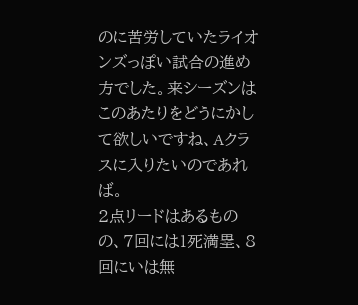のに苦労していたライオンズっぽい試合の進め方でした。来シーズンはこのあたりをどうにかして欲しいですね、Aクラスに入りたいのであれば。
2点リードはあるものの、7回には1死満塁、8回にいは無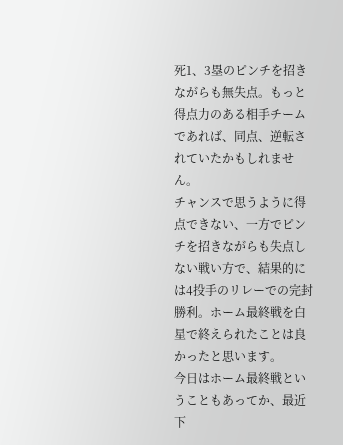死1、3塁のピンチを招きながらも無失点。もっと得点力のある相手チームであれば、同点、逆転されていたかもしれません。
チャンスで思うように得点できない、一方でピンチを招きながらも失点しない戦い方で、結果的には4投手のリレーでの完封勝利。ホーム最終戦を白星で終えられたことは良かったと思います。
今日はホーム最終戦ということもあってか、最近下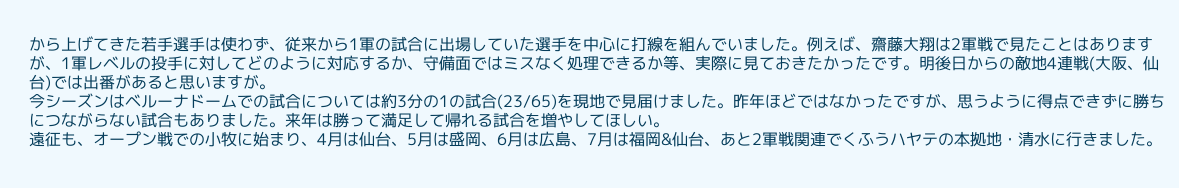から上げてきた若手選手は使わず、従来から1軍の試合に出場していた選手を中心に打線を組んでいました。例えば、齋藤大翔は2軍戦で見たことはありますが、1軍レベルの投手に対してどのように対応するか、守備面ではミスなく処理できるか等、実際に見ておきたかったです。明後日からの敵地4連戦(大阪、仙台)では出番があると思いますが。
今シーズンはベルーナドームでの試合については約3分の1の試合(23/65)を現地で見届けました。昨年ほどではなかったですが、思うように得点できずに勝ちにつながらない試合もありました。来年は勝って満足して帰れる試合を増やしてほしい。
遠征も、オープン戦での小牧に始まり、4月は仙台、5月は盛岡、6月は広島、7月は福岡&仙台、あと2軍戦関連でくふうハヤテの本拠地・清水に行きました。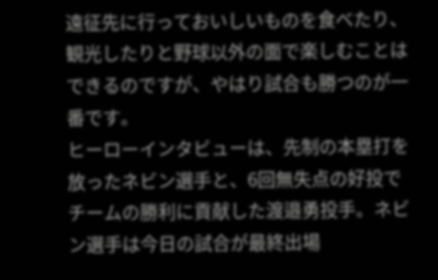遠征先に行っておいしいものを食べたり、観光したりと野球以外の面で楽しむことはできるのですが、やはり試合も勝つのが一番です。
ヒーローインタビューは、先制の本塁打を放ったネビン選手と、6回無失点の好投でチームの勝利に貢献した渡邉勇投手。ネビン選手は今日の試合が最終出場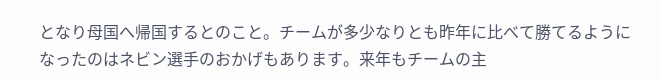となり母国へ帰国するとのこと。チームが多少なりとも昨年に比べて勝てるようになったのはネビン選手のおかげもあります。来年もチームの主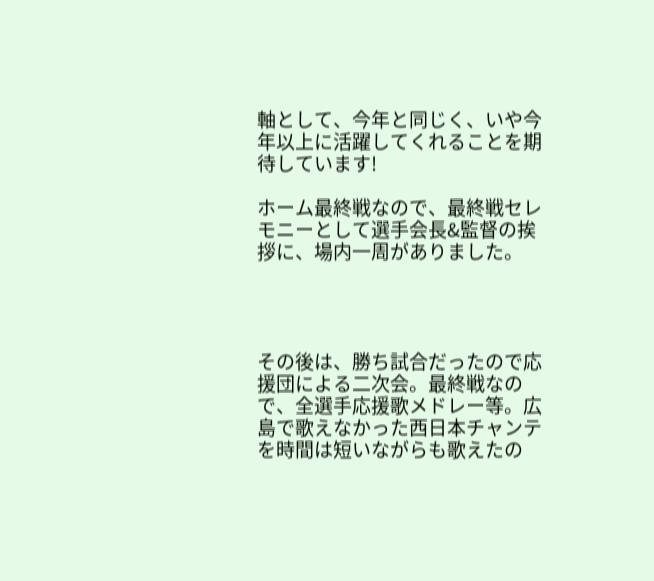軸として、今年と同じく、いや今年以上に活躍してくれることを期待しています!

ホーム最終戦なので、最終戦セレモニーとして選手会長&監督の挨拶に、場内一周がありました。




その後は、勝ち試合だったので応援団による二次会。最終戦なので、全選手応援歌メドレー等。広島で歌えなかった西日本チャンテを時間は短いながらも歌えたの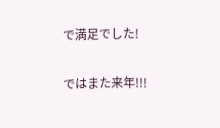で満足でした!

ではまた来年!!!